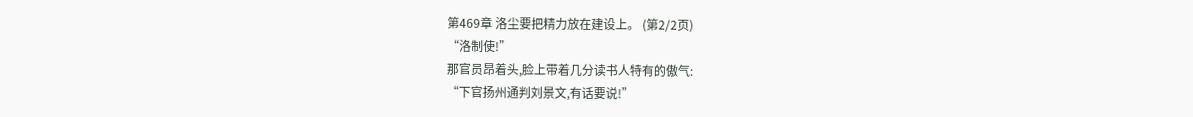第469章 洛尘要把精力放在建设上。 (第2/2页)
“洛制使!”
那官员昂着头,脸上带着几分读书人特有的傲气:
“下官扬州通判刘景文,有话要说!”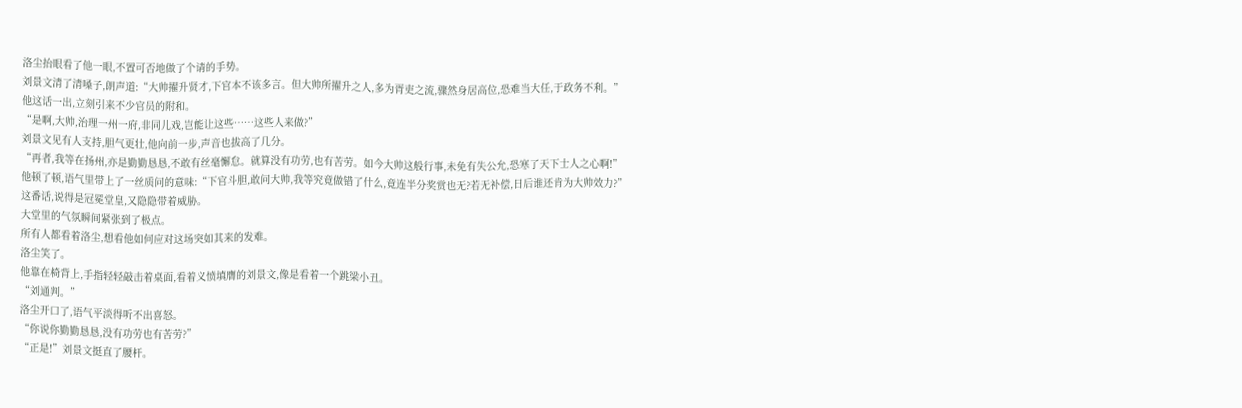洛尘抬眼看了他一眼,不置可否地做了个请的手势。
刘景文清了清嗓子,朗声道:“大帅擢升贤才,下官本不该多言。但大帅所擢升之人,多为胥吏之流,骤然身居高位,恐难当大任,于政务不利。”
他这话一出,立刻引来不少官员的附和。
“是啊,大帅,治理一州一府,非同儿戏,岂能让这些……这些人来做?”
刘景文见有人支持,胆气更壮,他向前一步,声音也拔高了几分。
“再者,我等在扬州,亦是勤勤恳恳,不敢有丝毫懈怠。就算没有功劳,也有苦劳。如今大帅这般行事,未免有失公允,恐寒了天下士人之心啊!”
他顿了顿,语气里带上了一丝质问的意味:“下官斗胆,敢问大帅,我等究竟做错了什么,竟连半分奖赏也无?若无补偿,日后谁还肯为大帅效力?”
这番话,说得是冠冕堂皇,又隐隐带着威胁。
大堂里的气氛瞬间紧张到了极点。
所有人都看着洛尘,想看他如何应对这场突如其来的发难。
洛尘笑了。
他靠在椅背上,手指轻轻敲击着桌面,看着义愤填膺的刘景文,像是看着一个跳梁小丑。
“刘通判。”
洛尘开口了,语气平淡得听不出喜怒。
“你说你勤勤恳恳,没有功劳也有苦劳?”
“正是!”刘景文挺直了腰杆。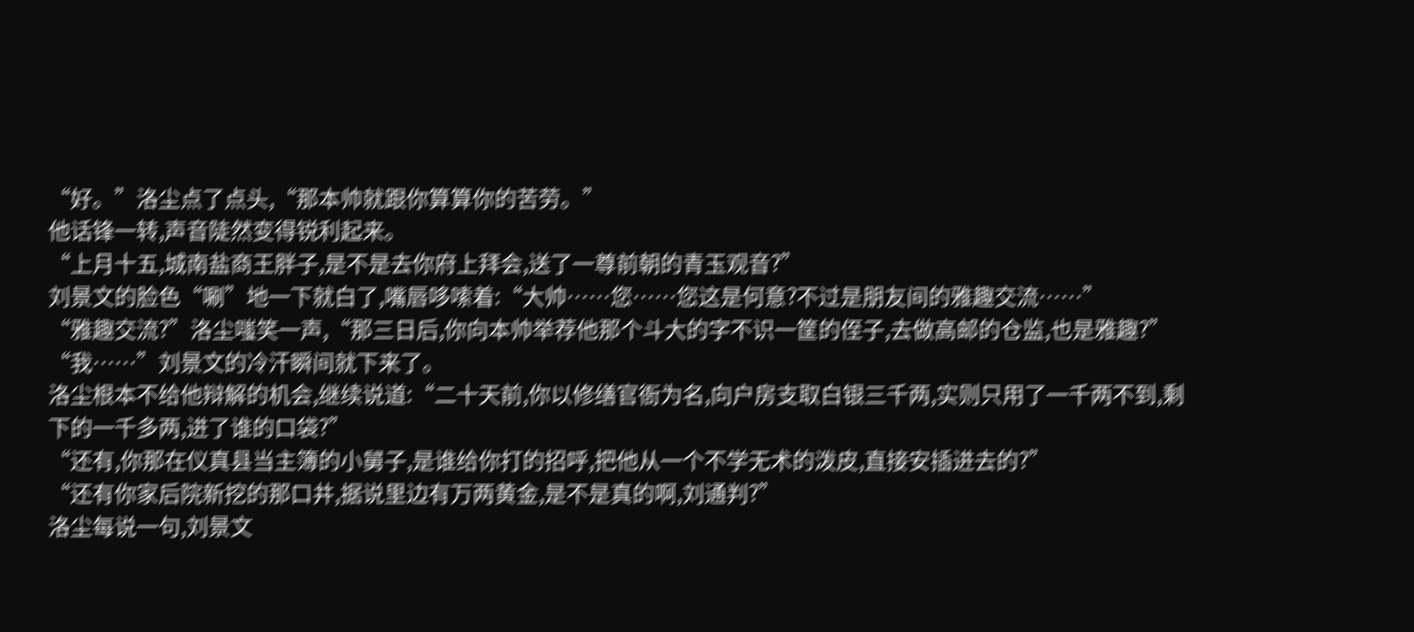“好。”洛尘点了点头,“那本帅就跟你算算你的苦劳。”
他话锋一转,声音陡然变得锐利起来。
“上月十五,城南盐商王胖子,是不是去你府上拜会,送了一尊前朝的青玉观音?”
刘景文的脸色“唰”地一下就白了,嘴唇哆嗦着:“大帅……您……您这是何意?不过是朋友间的雅趣交流……”
“雅趣交流?”洛尘嗤笑一声,“那三日后,你向本帅举荐他那个斗大的字不识一筐的侄子,去做高邮的仓监,也是雅趣?”
“我……”刘景文的冷汗瞬间就下来了。
洛尘根本不给他辩解的机会,继续说道:“二十天前,你以修缮官衙为名,向户房支取白银三千两,实则只用了一千两不到,剩下的一千多两,进了谁的口袋?”
“还有,你那在仪真县当主簿的小舅子,是谁给你打的招呼,把他从一个不学无术的泼皮,直接安插进去的?”
“还有你家后院新挖的那口井,据说里边有万两黄金,是不是真的啊,刘通判?”
洛尘每说一句,刘景文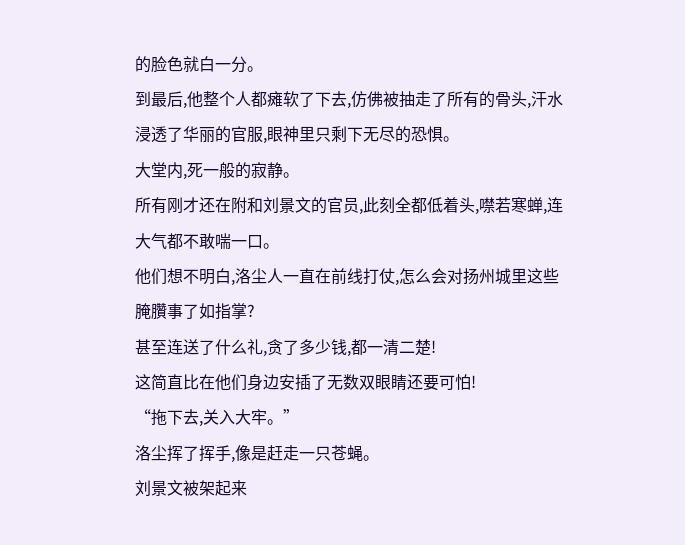的脸色就白一分。
到最后,他整个人都瘫软了下去,仿佛被抽走了所有的骨头,汗水浸透了华丽的官服,眼神里只剩下无尽的恐惧。
大堂内,死一般的寂静。
所有刚才还在附和刘景文的官员,此刻全都低着头,噤若寒蝉,连大气都不敢喘一口。
他们想不明白,洛尘人一直在前线打仗,怎么会对扬州城里这些腌臢事了如指掌?
甚至连送了什么礼,贪了多少钱,都一清二楚!
这简直比在他们身边安插了无数双眼睛还要可怕!
“拖下去,关入大牢。”
洛尘挥了挥手,像是赶走一只苍蝇。
刘景文被架起来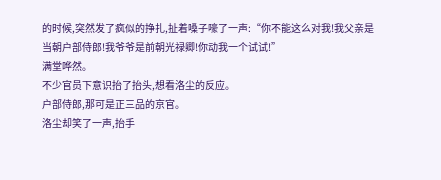的时候,突然发了疯似的挣扎,扯着嗓子嚎了一声:“你不能这么对我!我父亲是当朝户部侍郎!我爷爷是前朝光禄卿!你动我一个试试!”
满堂哗然。
不少官员下意识抬了抬头,想看洛尘的反应。
户部侍郎,那可是正三品的京官。
洛尘却笑了一声,抬手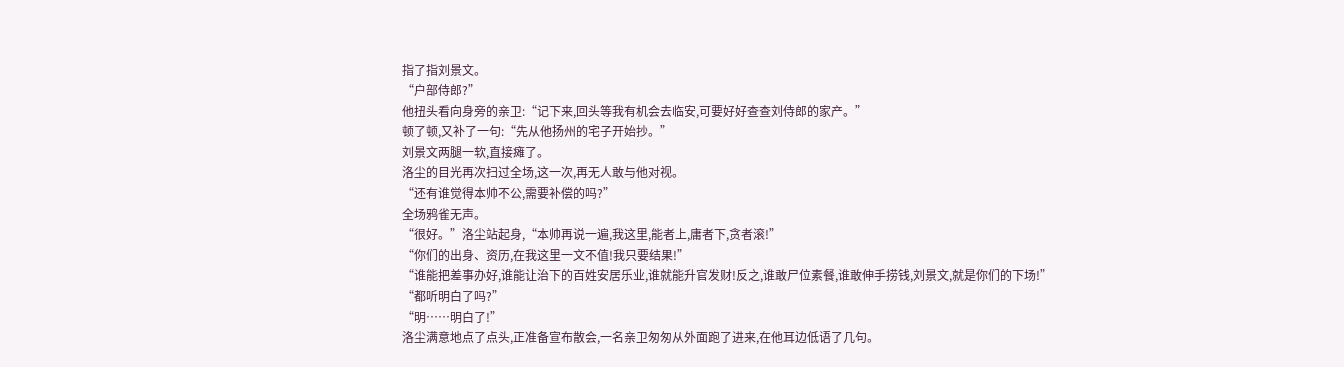指了指刘景文。
“户部侍郎?”
他扭头看向身旁的亲卫:“记下来,回头等我有机会去临安,可要好好查查刘侍郎的家产。”
顿了顿,又补了一句:“先从他扬州的宅子开始抄。”
刘景文两腿一软,直接瘫了。
洛尘的目光再次扫过全场,这一次,再无人敢与他对视。
“还有谁觉得本帅不公,需要补偿的吗?”
全场鸦雀无声。
“很好。”洛尘站起身,“本帅再说一遍,我这里,能者上,庸者下,贪者滚!”
“你们的出身、资历,在我这里一文不值!我只要结果!”
“谁能把差事办好,谁能让治下的百姓安居乐业,谁就能升官发财!反之,谁敢尸位素餐,谁敢伸手捞钱,刘景文,就是你们的下场!”
“都听明白了吗?”
“明……明白了!”
洛尘满意地点了点头,正准备宣布散会,一名亲卫匆匆从外面跑了进来,在他耳边低语了几句。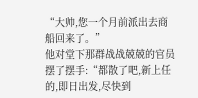“大帅,您一个月前派出去商船回来了。”
他对堂下那群战战兢兢的官员摆了摆手:“都散了吧,新上任的,即日出发,尽快到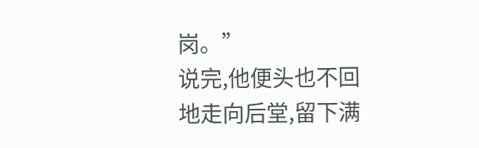岗。”
说完,他便头也不回地走向后堂,留下满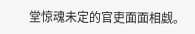堂惊魂未定的官吏面面相觑。